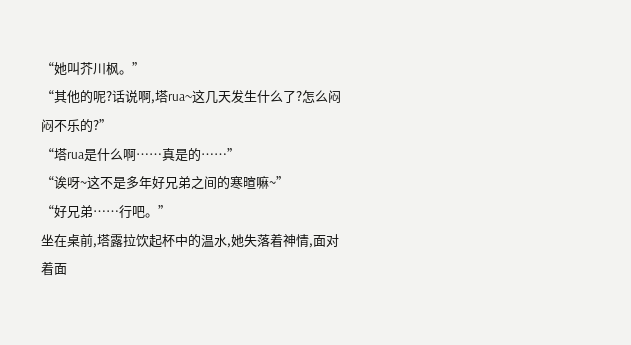“她叫芥川枫。”
“其他的呢?话说啊,塔rua~这几天发生什么了?怎么闷闷不乐的?”
“塔rua是什么啊……真是的……”
“诶呀~这不是多年好兄弟之间的寒暄嘛~”
“好兄弟……行吧。”
坐在桌前,塔露拉饮起杯中的温水,她失落着神情,面对着面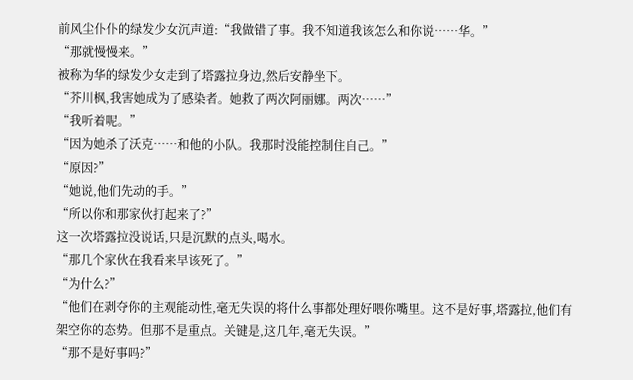前风尘仆仆的绿发少女沉声道:“我做错了事。我不知道我该怎么和你说……华。”
“那就慢慢来。”
被称为华的绿发少女走到了塔露拉身边,然后安静坐下。
“芥川枫,我害她成为了感染者。她救了两次阿丽娜。两次……”
“我听着呢。”
“因为她杀了沃克……和他的小队。我那时没能控制住自己。”
“原因?”
“她说,他们先动的手。”
“所以你和那家伙打起来了?”
这一次塔露拉没说话,只是沉默的点头,喝水。
“那几个家伙在我看来早该死了。”
“为什么?”
“他们在剥夺你的主观能动性,毫无失误的将什么事都处理好喂你嘴里。这不是好事,塔露拉,他们有架空你的态势。但那不是重点。关键是,这几年,毫无失误。”
“那不是好事吗?”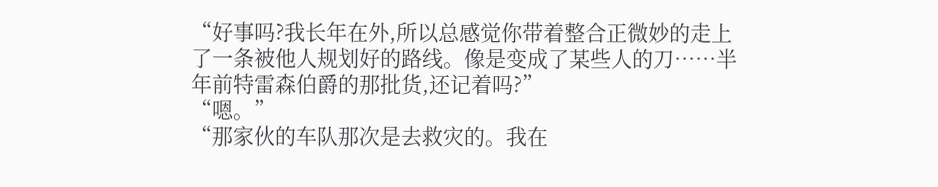“好事吗?我长年在外,所以总感觉你带着整合正微妙的走上了一条被他人规划好的路线。像是变成了某些人的刀……半年前特雷森伯爵的那批货,还记着吗?”
“嗯。”
“那家伙的车队那次是去救灾的。我在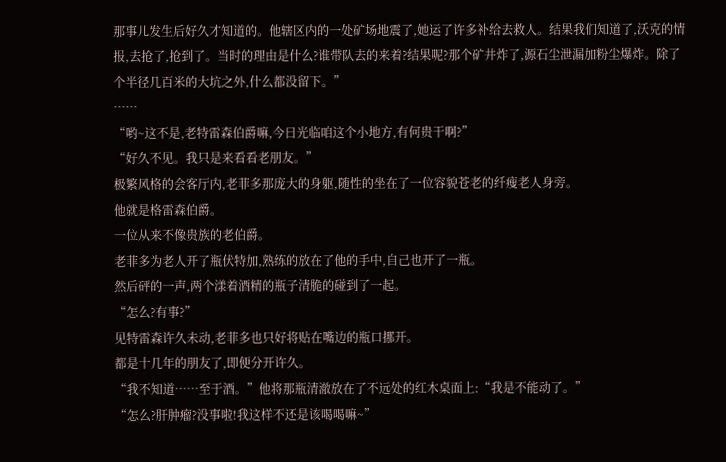那事儿发生后好久才知道的。他辖区内的一处矿场地震了,她运了许多补给去救人。结果我们知道了,沃克的情报,去抢了,抢到了。当时的理由是什么?谁带队去的来着?结果呢?那个矿井炸了,源石尘泄漏加粉尘爆炸。除了个半径几百米的大坑之外,什么都没留下。”
……
“哟~这不是,老特雷森伯爵嘛,今日光临咱这个小地方,有何贵干啊?”
“好久不见。我只是来看看老朋友。”
极繁风格的会客厅内,老菲多那庞大的身躯,随性的坐在了一位容貌苍老的纤瘦老人身旁。
他就是格雷森伯爵。
一位从来不像贵族的老伯爵。
老菲多为老人开了瓶伏特加,熟练的放在了他的手中,自己也开了一瓶。
然后砰的一声,两个漾着酒精的瓶子清脆的碰到了一起。
“怎么?有事?”
见特雷森许久未动,老菲多也只好将贴在嘴边的瓶口挪开。
都是十几年的朋友了,即便分开许久。
“我不知道……至于酒。”他将那瓶清澈放在了不远处的红木桌面上:“我是不能动了。”
“怎么?肝肿瘤?没事啦!我这样不还是该喝喝嘛~”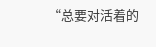“总要对活着的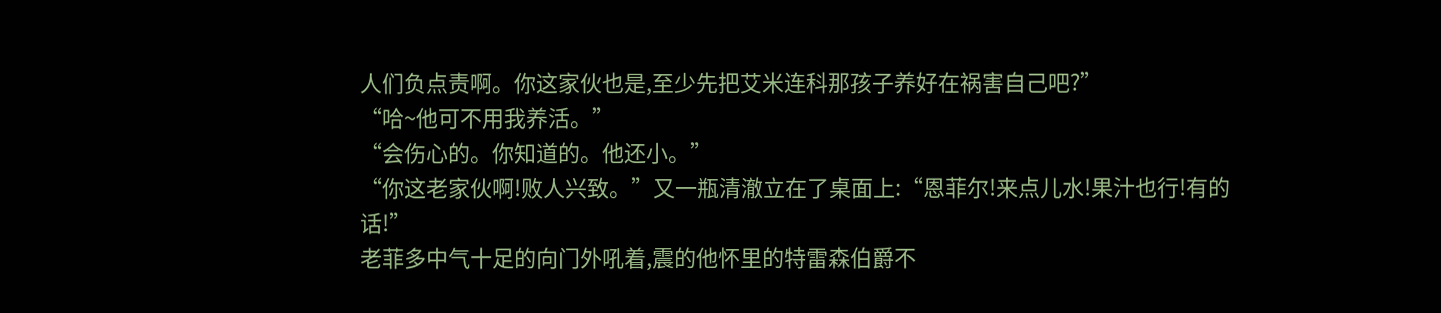人们负点责啊。你这家伙也是,至少先把艾米连科那孩子养好在祸害自己吧?”
“哈~他可不用我养活。”
“会伤心的。你知道的。他还小。”
“你这老家伙啊!败人兴致。”又一瓶清澈立在了桌面上:“恩菲尔!来点儿水!果汁也行!有的话!”
老菲多中气十足的向门外吼着,震的他怀里的特雷森伯爵不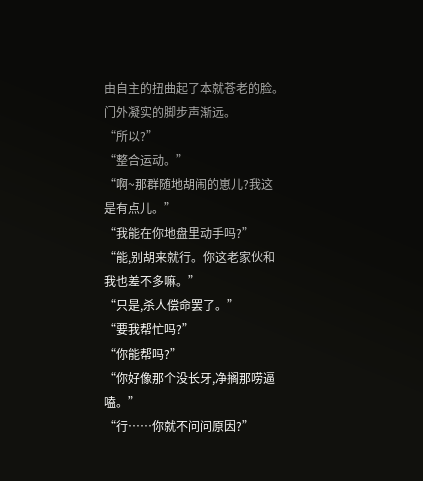由自主的扭曲起了本就苍老的脸。
门外凝实的脚步声渐远。
“所以?”
“整合运动。”
“啊~那群随地胡闹的崽儿?我这是有点儿。”
“我能在你地盘里动手吗?”
“能,别胡来就行。你这老家伙和我也差不多嘛。”
“只是,杀人偿命罢了。”
“要我帮忙吗?”
“你能帮吗?”
“你好像那个没长牙,净搁那唠逼嗑。”
“行……你就不问问原因?”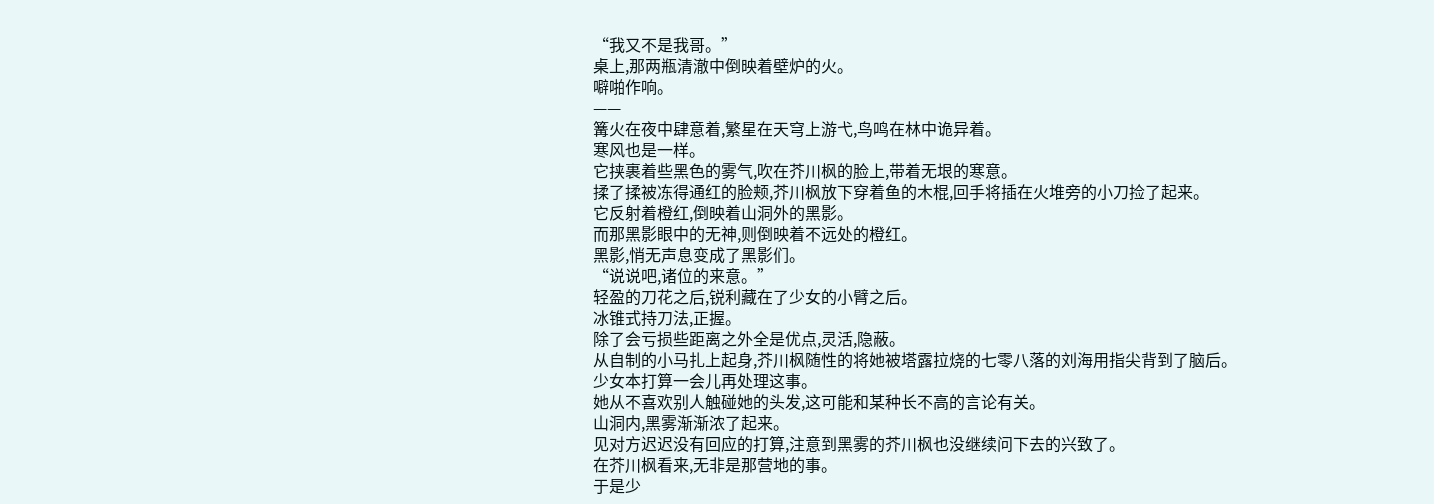“我又不是我哥。”
桌上,那两瓶清澈中倒映着壁炉的火。
噼啪作响。
——
篝火在夜中肆意着,繁星在天穹上游弋,鸟鸣在林中诡异着。
寒风也是一样。
它挟裹着些黑色的雾气,吹在芥川枫的脸上,带着无垠的寒意。
揉了揉被冻得通红的脸颊,芥川枫放下穿着鱼的木棍,回手将插在火堆旁的小刀捡了起来。
它反射着橙红,倒映着山洞外的黑影。
而那黑影眼中的无神,则倒映着不远处的橙红。
黑影,悄无声息变成了黑影们。
“说说吧,诸位的来意。”
轻盈的刀花之后,锐利藏在了少女的小臂之后。
冰锥式持刀法,正握。
除了会亏损些距离之外全是优点,灵活,隐蔽。
从自制的小马扎上起身,芥川枫随性的将她被塔露拉烧的七零八落的刘海用指尖背到了脑后。
少女本打算一会儿再处理这事。
她从不喜欢别人触碰她的头发,这可能和某种长不高的言论有关。
山洞内,黑雾渐渐浓了起来。
见对方迟迟没有回应的打算,注意到黑雾的芥川枫也没继续问下去的兴致了。
在芥川枫看来,无非是那营地的事。
于是少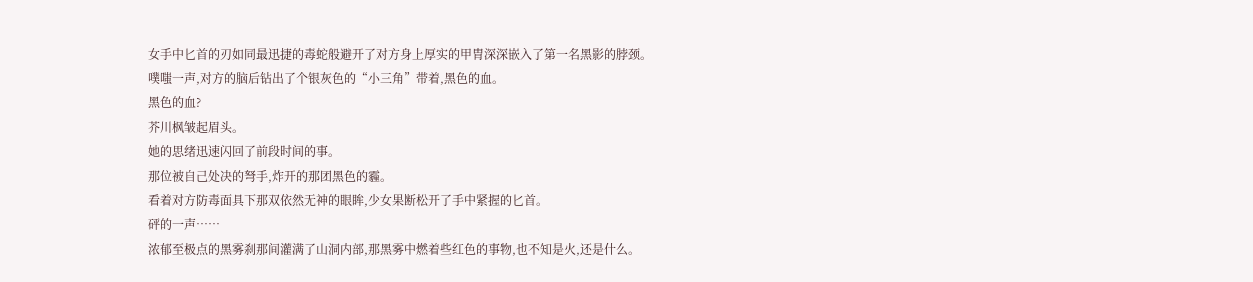女手中匕首的刃如同最迅捷的毒蛇般避开了对方身上厚实的甲胄深深嵌入了第一名黑影的脖颈。
噗嗤一声,对方的脑后钻出了个银灰色的“小三角”带着,黑色的血。
黑色的血?
芥川枫皱起眉头。
她的思绪迅速闪回了前段时间的事。
那位被自己处决的弩手,炸开的那团黑色的霾。
看着对方防毒面具下那双依然无神的眼眸,少女果断松开了手中紧握的匕首。
砰的一声……
浓郁至极点的黑雾刹那间灌满了山洞内部,那黑雾中燃着些红色的事物,也不知是火,还是什么。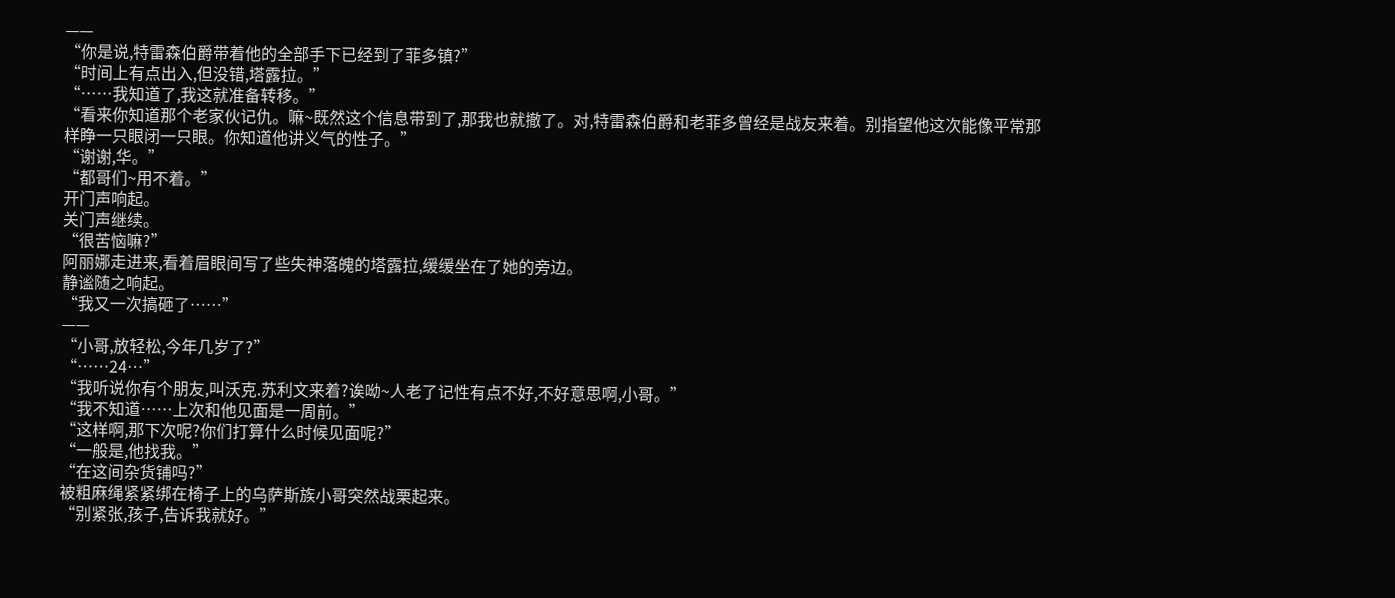——
“你是说,特雷森伯爵带着他的全部手下已经到了菲多镇?”
“时间上有点出入,但没错,塔露拉。”
“……我知道了,我这就准备转移。”
“看来你知道那个老家伙记仇。嘛~既然这个信息带到了,那我也就撤了。对,特雷森伯爵和老菲多曾经是战友来着。别指望他这次能像平常那样睁一只眼闭一只眼。你知道他讲义气的性子。”
“谢谢,华。”
“都哥们~用不着。”
开门声响起。
关门声继续。
“很苦恼嘛?”
阿丽娜走进来,看着眉眼间写了些失神落魄的塔露拉,缓缓坐在了她的旁边。
静谧随之响起。
“我又一次搞砸了……”
——
“小哥,放轻松,今年几岁了?”
“……24…”
“我听说你有个朋友,叫沃克.苏利文来着?诶呦~人老了记性有点不好,不好意思啊,小哥。”
“我不知道……上次和他见面是一周前。”
“这样啊,那下次呢?你们打算什么时候见面呢?”
“一般是,他找我。”
“在这间杂货铺吗?”
被粗麻绳紧紧绑在椅子上的乌萨斯族小哥突然战栗起来。
“别紧张,孩子,告诉我就好。”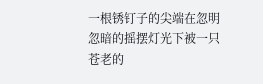一根锈钉子的尖端在忽明忽暗的摇摆灯光下被一只苍老的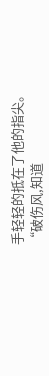手轻轻的抵在了他的指尖。
“破伤风,知道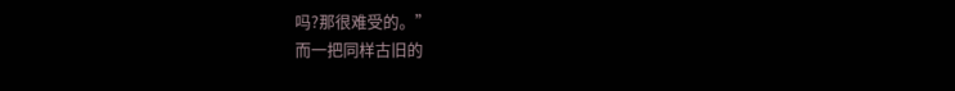吗?那很难受的。”
而一把同样古旧的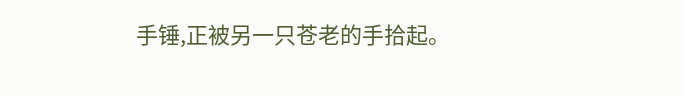手锤,正被另一只苍老的手拾起。